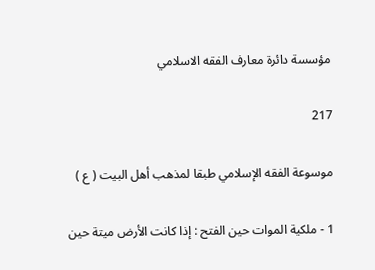مؤسسة دائرة معارف الفقه الاسلامي

217

موسوعة الفقه الإسلامي طبقا لمذهب أهل البيت ( ع )

1 - ملكية الموات حين الفتح : إذا كانت الأرض ميتة حين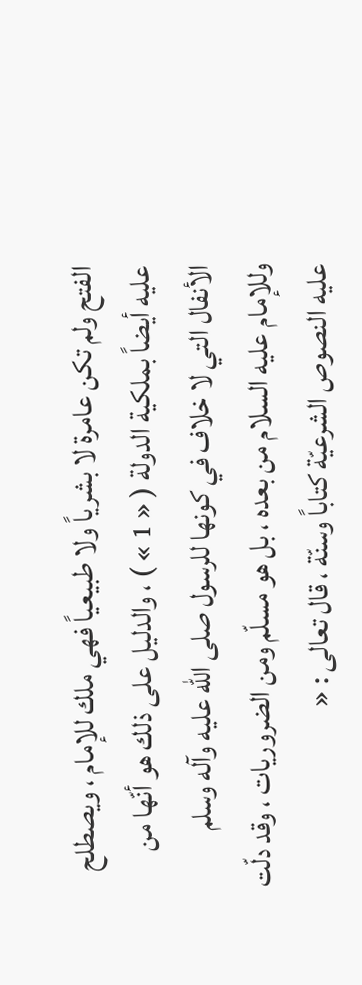الفتح ولم تكن عامرة لا بشرياً ولا طبيعياً فهي ملك للإمام ، ويصطلح عليه أيضاً بملكية الدولة ( « 1 » ) ، والدليل على ذلك هو أنّها من الأنفال التي لا خلاف في كونها للرسول صلى الله عليه وآله وسلم وللإمام عليه السلام من بعده ، بل هو مسلّم ومن الضروريات ، وقد دلّت عليه النصوص الشرعيّة كتاباً وسنّة ، قال تعالى : «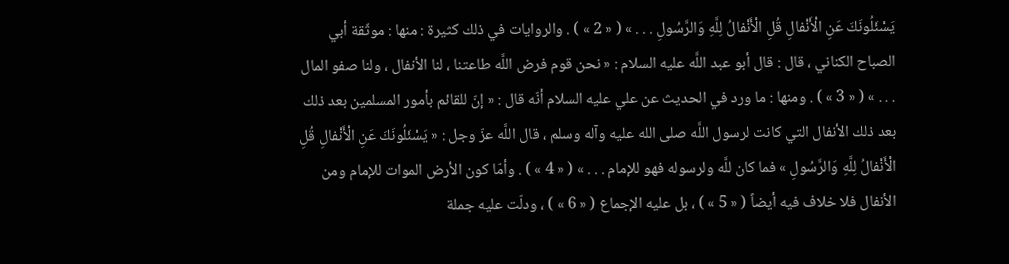يَسْئَلُونَكَ عَنِ الْأَنْفالِ قُلِ الْأَنْفالُ لِلَّهِ وَالرَّسُولِ . . . » ( « 2 » ) . والروايات في ذلك كثيرة : منها : موثّقة أبي الصباح الكناني ، قال : قال أبو عبد اللَّه عليه السلام : « نحن قوم فرض اللَّه طاعتنا ، لنا الأنفال ، ولنا صفو المال . . . » ( « 3 » ) . ومنها : ما ورد في الحديث عن علي عليه السلام أنّه قال : « إنّ للقائم بأمور المسلمين بعد ذلك بعد ذلك الأنفال التي كانت لرسول اللَّه صلى الله عليه وآله وسلم ، قال اللَّه عزّ وجل : « يَسْئَلُونَكَ عَنِ الْأَنْفالِ قُلِ الْأَنْفالُ لِلَّهِ وَالرَّسُولِ » فما كان للَّه ولرسوله فهو للإمام . . . » ( « 4 » ) . وأمّا كون الأرض الموات للإمام ومن الأنفال فلا خلاف فيه أيضاً ( « 5 » ) ، بل عليه الإجماع ( « 6 » ) ، ودلّت عليه جملة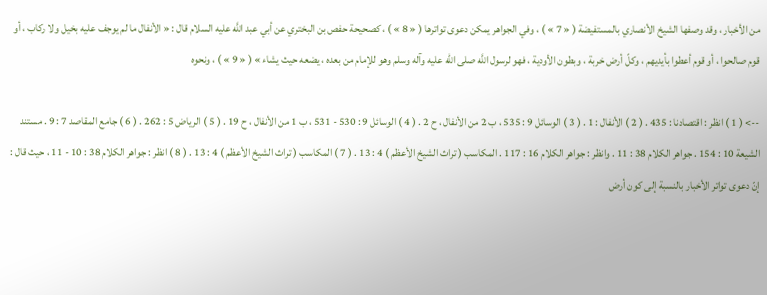من الأخبار ، وقد وصفها الشيخ الأنصاري بالمستفيضة ( « 7 » ) ، وفي الجواهر يمكن دعوى تواترها ( « 8 » ) ، كصحيحة حفص بن البختري عن أبي عبد اللَّه عليه السلام قال : « الأنفال ما لم يوجف عليه بخيل ولا ركاب ، أو قوم صالحوا ، أو قوم أعطوا بأيديهم ، وكلّ أرض خربة ، وبطون الأودية ، فهو لرسول اللَّه صلى الله عليه وآله وسلم وهو للإمام من بعده ، يضعه حيث يشاء » ( « 9 » ) ، ونحوه

--> ( 1 ) انظر : اقتصادنا : 435 . ( 2 ) الأنفال : 1 . ( 3 ) الوسائل 9 : 535 ، ب 2 من الأنفال ، ح 2 . ( 4 ) الوسائل 9 : 530 - 531 ، ب 1 من الأنفال ، ح 19 . ( 5 ) الرياض 5 : 262 . ( 6 ) جامع المقاصد 7 : 9 . مستند الشيعة 10 : 154 . جواهر الكلام 38 : 11 . وانظر : جواهر الكلام 16 : 117 . المكاسب ( تراث الشيخ الأعظم ) 4 : 13 . ( 7 ) المكاسب ( تراث الشيخ الأعظم ) 4 : 13 . ( 8 ) انظر : جواهر الكلام 38 : 10 - 11 ، حيث قال : إنّ دعوى تواتر الأخبار بالنسبة إلى كون أرض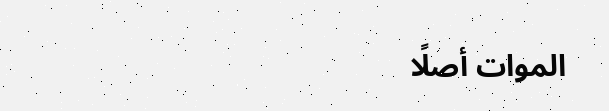الموات أصلًا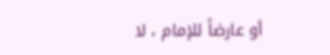أو عارضاً للإمام ، لا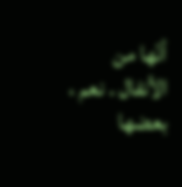أنّها من الأنفال . نعم ، بعضها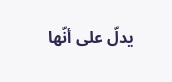يدلّ على أنّها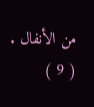من الأنفال . ( 9 )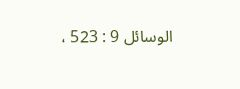الوسائل 9 : 523 ،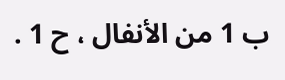ب 1 من الأنفال ، ح 1 .